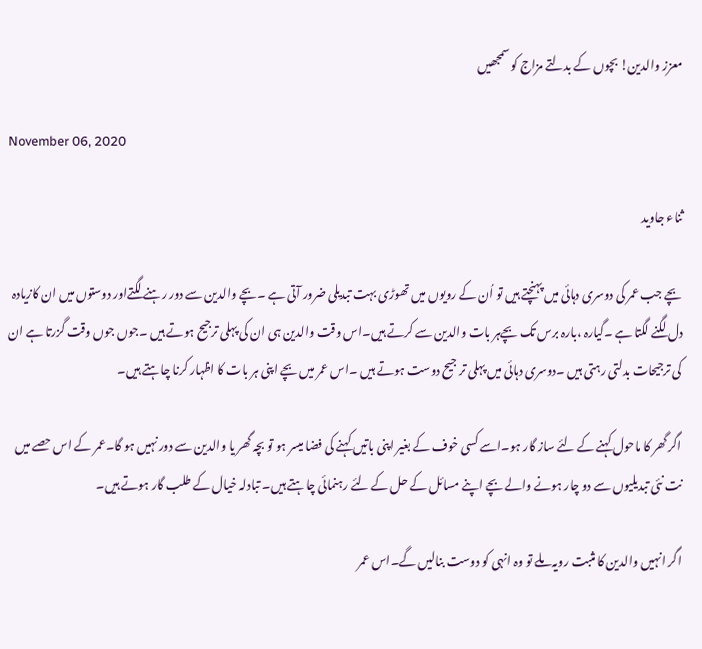معزز والدین! بچوں کے بدلتے مزاج کو سمجھیں

November 06, 2020

ثناء جاوید

بچے جب عمر کی دوسری دہائی میں پہنچتے ہیں تو اُن کے رویوں میں تھوڑی بہت تبدیلی ضرور آتی ہے ۔بچے والدین سے دور رہنے لگتےاور دوستوں میں ان کازیادہ دل لگنے لگتا ہے ۔گیارہ ،بارہ برس تک بچےہر بات والدین سے کرتے ہیں۔اس وقت والدین ہی ان کی پہلی ترجیح ہوتے ہیں ۔جوں جوں وقت گزرتا ہے ان کی ترجیحات بدلتی رہتی ہیں ۔دوسری دہائی میں پہلی تر جیح دوست ہوتے ہیں ۔اس عمر میں بچے اپنی ہر بات کا اظہار کرنا چاہتے ہیں۔

اگر گھر کا ماحول کہنے کے لئے ساز گار ہو۔اسے کسی خوف کے بغیر اپنی باتیں کہنے کی فضا میسر ہو تو بچہ گھر یا والدین سے دور نہیں ہو گا۔عمر کے اس حصے میں نت نئی تبدیلیوں سے دو چار ہونے والے بچے اپنے مسائل کے حل کے لئے رہنمائی چاہتے ہیں۔ تبادلہ خیال کے طلب گار ہوتے ہیں۔

اگر انہیں والدین کا مثبت رویہ ملے تو وہ انہی کو دوست بنالیں گے۔اس عمر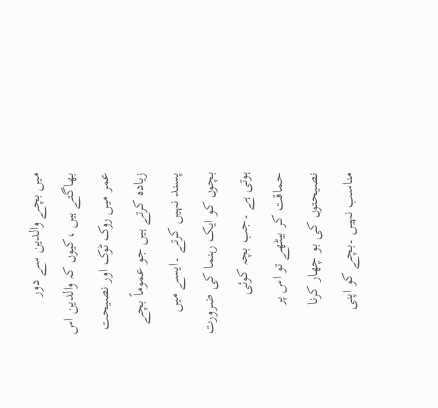میں بچے والدین سے دور بھاگتے ہیں ،کیوں کہ والدین اس عمر میں روک ٹوک اور نصیحت زیادہ کرتے ہیں جو عموماً بچے پسند نہیں کرتے ۔ایسے میں بچوں کو ایک رہنما کی ضرورت ہوتی ہے ۔جب بچہ کوئی حماقت کر بیٹھے تو اس پر نصیحتوں کی بو چھار کرنا مناسب نہیں ۔بچے کو اپنی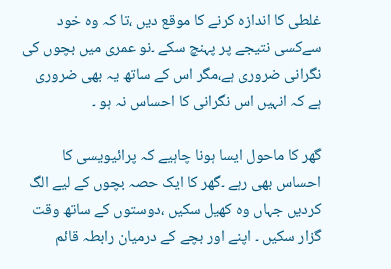غلطی کا اندازہ کرنے کا موقع دیں ،تا کہ وہ خود سےکسی نتیجے پر پہنچ سکے ۔نو عمری میں بچوں کی نگرانی ضروری ہے،مگر اس کے ساتھ یہ بھی ضروری ہے کہ انہیں اس نگرانی کا احساس نہ ہو ۔

گھر کا ماحول ایسا ہونا چاہیے کہ پرائیویسی کا احساس بھی رہے ۔گھر کا ایک حصہ بچوں کے لیے الگ کردیں جہاں وہ کھیل سکیں ،دوستوں کے ساتھ وقت گزار سکیں ۔ اپنے اور بچے کے درمیان رابطہ قائم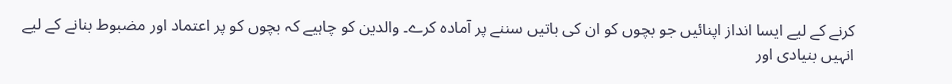کرنے کے لیے ایسا انداز اپنائیں جو بچوں کو ان کی باتیں سننے پر آمادہ کرے۔ والدین کو چاہیے کہ بچوں کو پر اعتماد اور مضبوط بنانے کے لیے انہیں بنیادی اور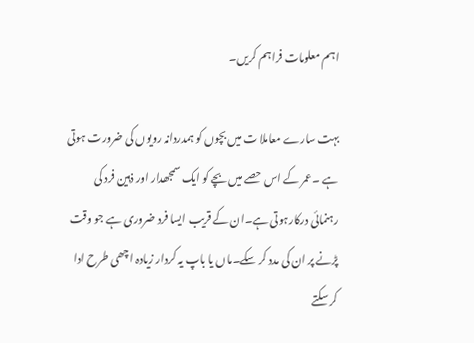اہم معلومات فراہم کریں۔

بہت سارے معاملا ت میں بچوں کو ہمدردانہ رویوں کی ضرورت ہوتی ہے ۔عمر کے اس حصے میں بچے کو ایک سمجھدار اور ذہین فرد کی رہنمائی درکارہوتی ہے۔ان کے قریب ایسا فرد ضروری ہے جو وقت پڑنے پر ان کی مدد کر سکے۔ماں یا باپ یہ کردار زیادہ اچھی طرح ادا کر سکتے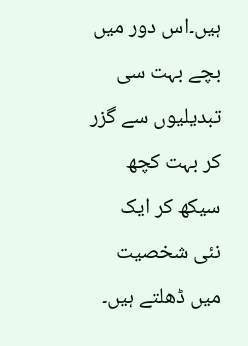ہیں۔اس دور میں بچے بہت سی تبدیلیوں سے گزر کر بہت کچھ سیکھ کر ایک نئی شخصیت میں ڈھلتے ہیں۔